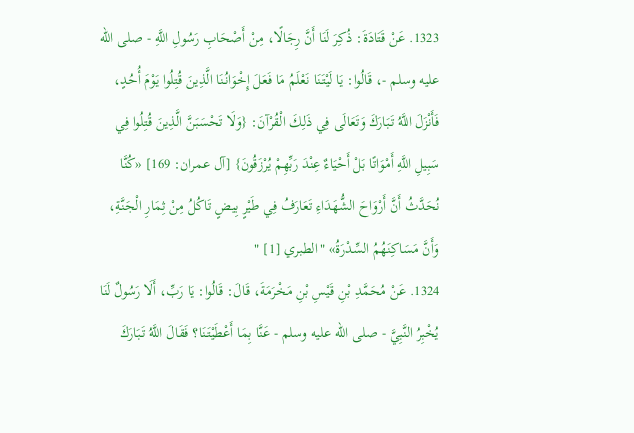1323. عَنْ قَتَادَةَ: ذُكِرَ لَنَا أَنَّ رِجَالًا، مِنْ أَصْحَابِ رَسُولِ اللَّهِ - صلى الله عليه وسلم -، قَالُوا: يَا لَيْتَنَا نَعْلَمُ مَا فَعَلَ إِخْوَانُنَا الَّذِينَ قُتِلُوا يَوْمَ أُحُدٍ، فَأَنْزَلَ اللَّهُ تَبَارَكَ وَتَعَالَى فِي ذَلِكَ الْقُرْآنَ: {وَلَا تَحْسَبَنَّ الَّذِينَ قُتِلُوا فِي سَبِيلِ اللَّهِ أَمْوَاتًا بَلْ أَحْيَاءٌ عِنْدَ رَبِّهِمْ يُرْزَقُونَ} [آل عمران: 169] «كُنَّا نُحَدَّثُ أَنَّ أَرْوَاحَ الشُّهَدَاءِ تَعَارَفُ فِي طَيْرٍ بِيضٍ تَاكُلُ مِنْ ثِمَارِ الْجَنَّةِ، وَأَنَّ مَسَاكِنَهُمُ السِّدْرَةُ» "الطبري [1] "
1324. عَنْ مُحَمَّدِ بْنِ قَيْسِ بْنِ مَخْرَمَةَ، قَالَ: قَالُوا: يَا رَبِّ، أَلَا رَسُولٌ لَنَا يُخْبِرُ النَّبِيَّ - صلى الله عليه وسلم - عَنَّا بِمَا أَعْطَيْتَنَا؟ فَقَالَ اللَّهُ تَبَارَكَ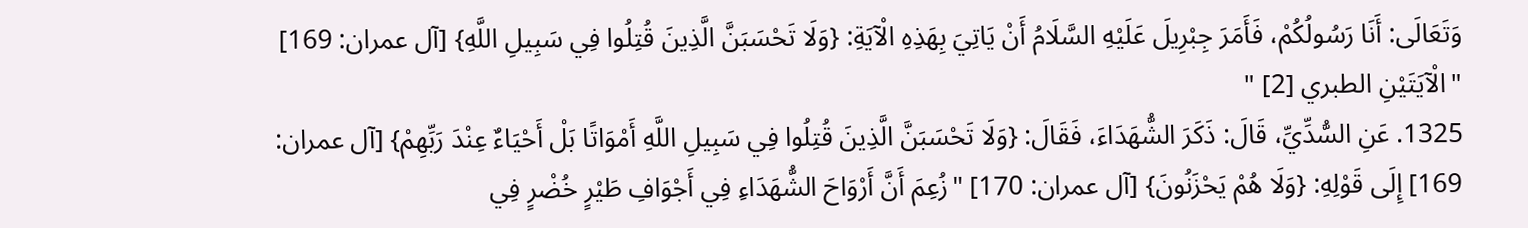وَتَعَالَى: أَنَا رَسُولُكُمْ، فَأَمَرَ جِبْرِيلَ عَلَيْهِ السَّلَامُ أَنْ يَاتِيَ بِهَذِهِ الْآيَةِ: {وَلَا تَحْسَبَنَّ الَّذِينَ قُتِلُوا فِي سَبِيلِ اللَّهِ} [آل عمران: 169] "الْآيَتَيْنِ الطبري [2] "
1325. عَنِ السُّدِّيِّ، قَالَ: ذَكَرَ الشُّهَدَاءَ، فَقَالَ: {وَلَا تَحْسَبَنَّ الَّذِينَ قُتِلُوا فِي سَبِيلِ اللَّهِ أَمْوَاتًا بَلْ أَحْيَاءٌ عِنْدَ رَبِّهِمْ} [آل عمران: 169] إِلَى قَوْلِهِ: {وَلَا هُمْ يَحْزَنُونَ} [آل عمران: 170] "زُعِمَ أَنَّ أَرْوَاحَ الشُّهَدَاءِ فِي أَجْوَافِ طَيْرٍ خُضْرٍ فِي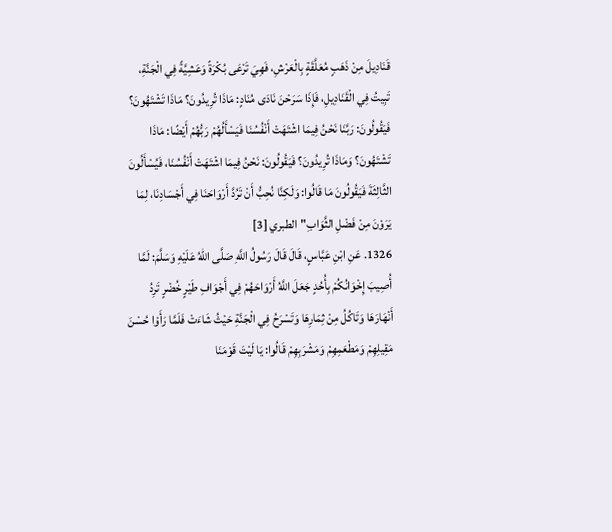قَنَادِيلَ مِنْ ذَهَبٍ مُعَلَّقَةٍ بِالْعَرْشِ، فَهِيَ تَرْعَى بُكْرَةً وَعَشِيَّةً فِي الْجَنَّةِ، تَبِيتُ فِي الْقَنَادِيلِ، فَإِذَا سَرَحْنَ نَادَى مُنَادٍ: مَاذَا تُرِيدُونَ؟ مَاذَا تَشْتَهُونَ؟ فَيَقُولُونَ: رَبَّنَا نَحْنُ فِيمَا اشْتَهَتْ أَنْفُسُنَا فَيَسْأَلُهُمْ رَبُّهُمْ أَيْضًا: مَاذَا تَشْتَهُونَ؟ وَمَاذَا تُرِيدُونَ؟ فَيَقُولُونَ: نَحْنُ فِيمَا اشْتَهَتْ أَنْفُسُنَا، فَيُسْأَلُونَ الثَّالِثَةَ فَيَقُولُونَ مَا قَالُوا: وَلَكِنَّا نُحِبُّ أَنْ تَرُدَّ أَرْوَاحَنَا فِي أَجْسَادِنَا، لِمَا يَرَوْنَ مِنْ فَضْلِ الثَّوَابِ"الطبري [3]
1326. عَنِ ابْنِ عَبَّاسٍ، قَالَ قَالَ رَسُولُ اللَّهِ صَلَّى اللهُ عَلَيْهِ وَسَلَّمَ: لَمَّا أُصِيبَ إِخْوَانُكُمْ بِأُحُدٍ جَعَلَ اللَّهُ أَرْوَاحَهُمْ فِي أَجْوَافِ طَيْرٍ خُضْرٍ تَرِدُ أَنْهَارَهَا وَتَاكُلُ مِنْ ثِمَارِهَا وَتَسْرَحُ فِي الْجَنَّةِ حَيْثُ شَاءَتْ فَلَمَّا رَأَوْا حُسْنَ مَقِيلِهِمْ وَمَطْعَمِهِمْ وَمَشْرَبِهِمْ قَالُوا: يَا لَيْتَ قَوْمَنَا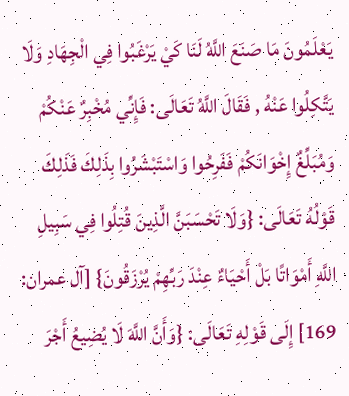يَعْلَمُونَ مَا صَنَعَ اللَّهُ لَنَا كَيْ يَرْغَبُوا فِي الْجِهَادِ وَلَا يَتَّكِلُوا عَنْهُ , فَقَالَ اللَّهُ تَعَالَى: فَإِنِّي مُخْبِرٌ عَنْكُمْ وَمُبَلِّغٌ إِخْوَانَكُمْ فَفَرِحُوا وَاسْتَبْشَرُوا بِذَلِكَ فَذَلِكَ قَوْلُهُ تَعَالَى: {وَلَا تَحْسَبَنَّ الَّذِينَ قُتِلُوا فِي سَبِيلِ اللَّهِ أَمْوَاتًا بَلْ أَحْيَاءٌ عِنْدَ رَبِّهِمْ يُرْزَقُونَ} [آل عمران: 169] إِلَى قَوْلِهِ تَعَالَى: {وَأَنَّ اللَّهَ لَا يُضِيعُ أَجْرَ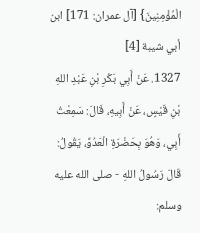الْمُؤْمِنِينَ} [آل عمران: 171] ابن أبي شيبة [4]
1327. عَنْ أَبِي بَكْرِ بْنِ عَبْدِ اللهِ بْنِ قَيْسٍ، عَنْ أَبِيهِ، قَالَ: سَمِعْتُ أَبِي، وَهُوَ بِحَضْرَةِ الْعَدُوِّ، يَقُولُ: قَالَ رَسُولُ اللهِ - صلى الله عليه وسلم: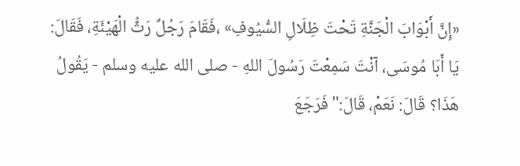«إِنَّ أَبْوَابَ الْجَنَّةِ تَحْتَ ظِلَالِ السُّيُوفِ» ،فَقَامَ رَجُلٌ رَثُّ الْهَيْئَةِ، فَقَالَ: يَا أَبَا مُوسَى، آنْتَ سَمِعْتَ رَسُولَ اللهِ - صلى الله عليه وسلم - يَقُولُ هَذَا؟ قَالَ: نَعَمْ، قَالَ:"فَرَجَعَ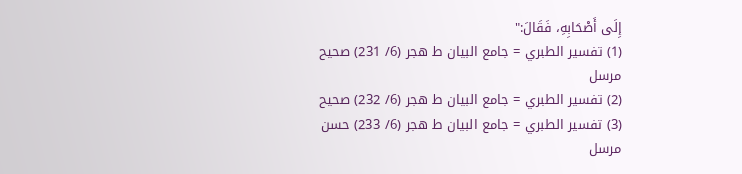إِلَى أَصْحَابِهِ، فَقَالَ:"
(1) تفسير الطبري = جامع البيان ط هجر (6/ 231) صحيح مرسل
(2) تفسير الطبري = جامع البيان ط هجر (6/ 232) صحيح
(3) تفسير الطبري = جامع البيان ط هجر (6/ 233) حسن مرسل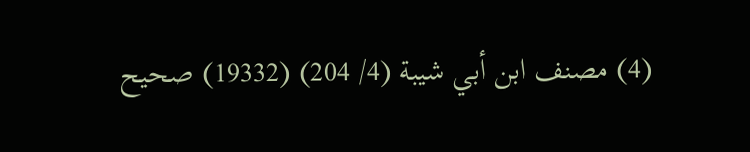(4) مصنف ابن أبي شيبة (4/ 204) (19332) صحيح